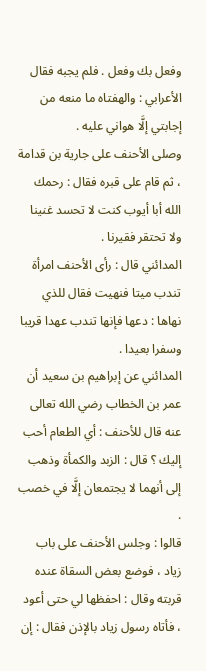وفعل بك وفعل . فلم يجبه فقال الأعرابي : والهفتاه ما منعه من إجابتي إلَّا هواني عليه .
وصلى الأحنف على جارية بن قدامة ، ثم قام على قبره فقال : رحمك الله أبا أيوب كنت لا تحسد غنينا ولا تحتقر فقيرنا .
المدائني قال : رأى الأحنف امرأة تندب ميتا فنهيت فقال للذي نهاها : دعها فإنها تندب عهدا قريبا وسفرا بعيدا .
المدائني عن إبراهيم بن سعيد أن عمر بن الخطاب رضي الله تعالى عنه قال للأحنف : أي الطعام أحب إليك ؟ قال : الزبد والكمأة وذهب إلى أنهما لا يجتمعان إلَّا في خصب .
قالوا : وجلس الأحنف على باب زياد ، فوضع بعض السقاة عنده قربته وقال : احفظها لي حتى أعود ، فأتاه رسول زياد بالإذن فقال : إن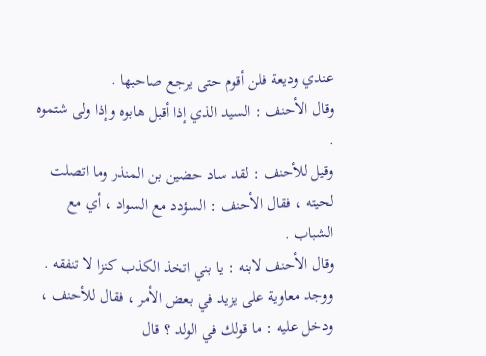عندي وديعة فلن أقوم حتى يرجع صاحبها .
وقال الأحنف : السيد الذي إذا أقبل هابوه وإذا ولى شتموه .
وقيل للأحنف : لقد ساد حضين بن المنذر وما اتصلت لحيته ، فقال الأحنف : السؤدد مع السواد ، أي مع الشباب .
وقال الأحنف لابنه : يا بني اتخذ الكذب كنزا لا تنفقه .
ووجد معاوية على يزيد في بعض الأمر ، فقال للأحنف ، ودخل عليه : ما قولك في الولد ؟ قال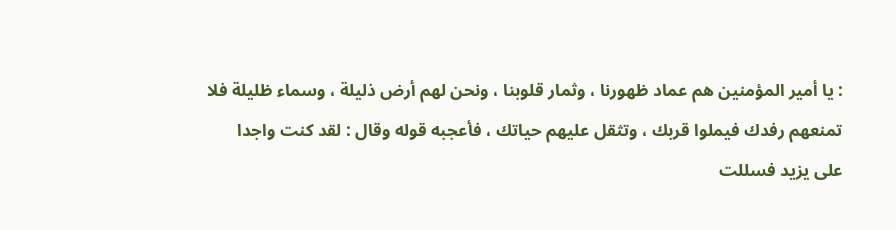: يا أمير المؤمنين هم عماد ظهورنا ، وثمار قلوبنا ، ونحن لهم أرض ذليلة ، وسماء ظليلة فلا تمنعهم رفدك فيملوا قربك ، وتثقل عليهم حياتك ، فأعجبه قوله وقال : لقد كنت واجدا على يزيد فسللت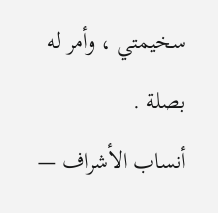سخيمتي ، وأمر له بصلة .
أنساب الأشراف —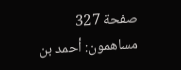صفحة 327
مساهمون: أحمد بن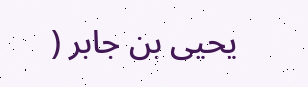يحيى بن جابر (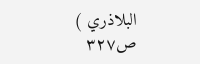البلاذري )
ص٣٢٧